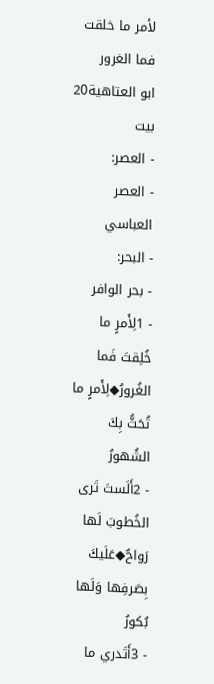لأمر ما خلقت فما الغرور
ابو العتاهية20 بيت
- العصر:
- العصر العباسي
- البحر:
- بحر الوافر
- 1لِأَمرٍ ما خُلِقتَ فَما الغُرورُ◆لِأَمرٍ ما تُحَثُّ بِكَ الشُهورُ
- 2أَلَستَ تَرى الخُطوبَ لَها رَواحٌ◆عَلَيكَ بِصَرفِها وَلَها بُكورُ
- 3أَتَدري ما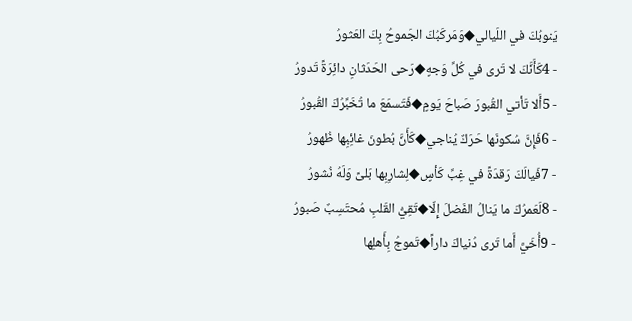يَنوبُكَ في اللَيالي◆وَمَركَبُكَ الجَموحُ بِكَ العَثورُ
- 4كَأَنَّكَ لا تَرى في كُلِّ وَجهٍ◆رَحى الحَدَثانِ دائِرَةً تَدورُ
- 5أَلا تَأتي القُبورَ صَباحَ يَومٍ◆فَتَسمَعَ ما تُخَبِّرُكَ القُبورُ
- 6فَإِنَّ سُكونَها حَرَكٌ يُناجي◆كَأَنَّ بُطونَ غائِبِها ظُهورُ
- 7فَيالَكَ رَقدَةً في غِبِّ كَأسٍ◆لِشارِبِها بَلىً وَلَهُ نُشورُ
- 8لَعَمرُكَ ما يَنالُ الفَضلَ إِلّا◆تَقِيُّ القَلبِ مُحتَسِبٌ صَبورُ
- 9أُخَيَّ أَما تَرى دُنياكَ داراً◆تَموجُ بِأَهلِها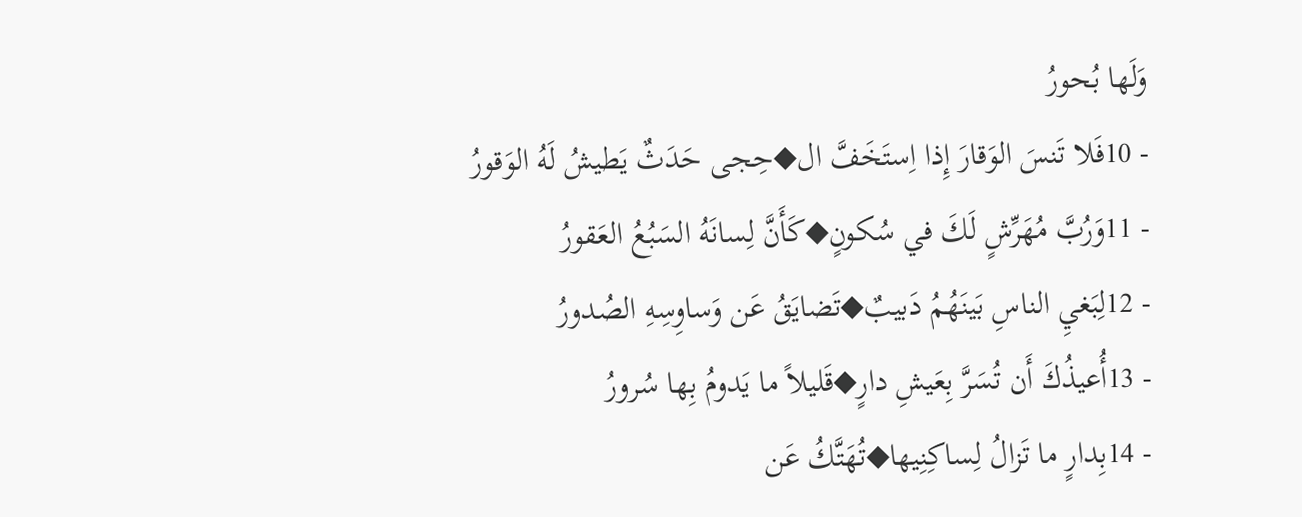وَلَها بُحورُ
- 10فَلا تَنسَ الوَقارَ إِذا اِستَخَفَّ ال◆حِجى حَدَثٌ يَطيشُ لَهُ الوَقورُ
- 11وَرُبَّ مُهَرِّشٍ لَكَ في سُكونٍ◆كَأَنَّ لِسانَهُ السَبُعُ العَقورُ
- 12لِبَغيِ الناسِ بَينَهُمُ دَبيبٌ◆تَضايَقُ عَن وَساوِسِهِ الصُدورُ
- 13أُعيذُكَ أَن تُسَرَّ بِعَيشِ دارٍ◆قَليلاً ما يَدومُ بِها سُرورُ
- 14بِدارٍ ما تَزالُ لِساكِنِيها◆تُهَتَّكُ عَن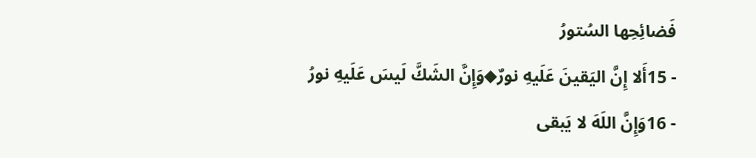فَضائِحِها السُتورُ
- 15أَلا إِنَّ اليَقينَ عَلَيهِ نورٌ◆وَإِنَّ الشَكَّ لَيسَ عَلَيهِ نورُ
- 16وَإِنَّ اللَهَ لا يَبقى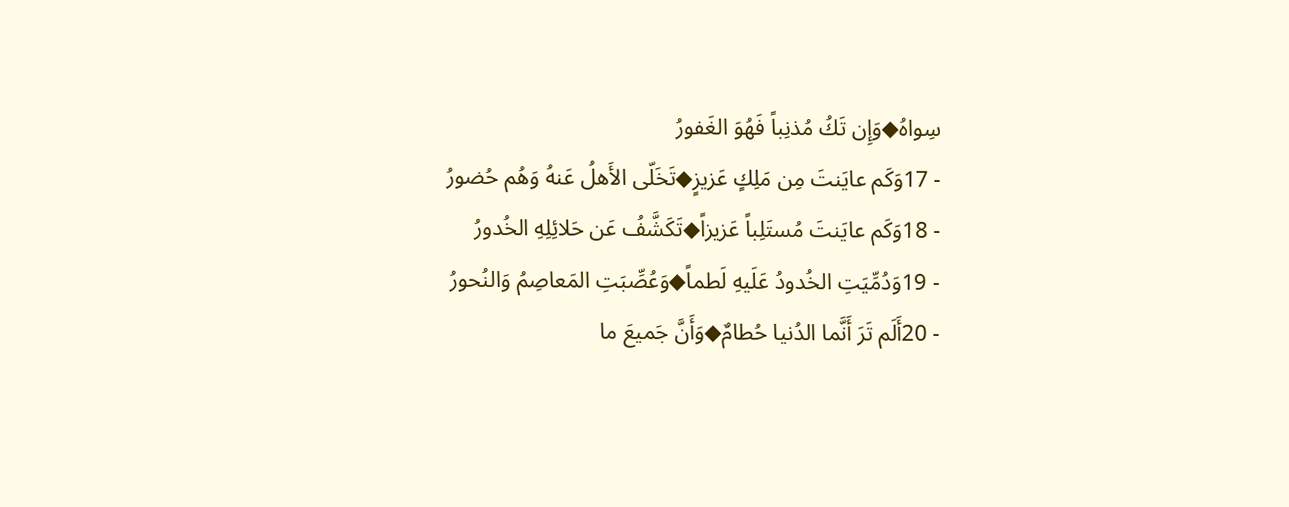سِواهُ◆وَإِن تَكُ مُذنِباً فَهُوَ الغَفورُ
- 17وَكَم عايَنتَ مِن مَلِكٍ عَزيزٍ◆تَخَلّى الأَهلُ عَنهُ وَهُم حُضورُ
- 18وَكَم عايَنتَ مُستَلِباً عَزيزاً◆تَكَشَّفُ عَن حَلائِلِهِ الخُدورُ
- 19وَدُمِّيَتِ الخُدودُ عَلَيهِ لَطماً◆وَعُصِّبَتِ المَعاصِمُ وَالنُحورُ
- 20أَلَم تَرَ أَنَّما الدُنيا حُطامٌ◆وَأَنَّ جَميعَ ما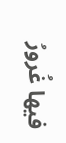فيها غُرورُ